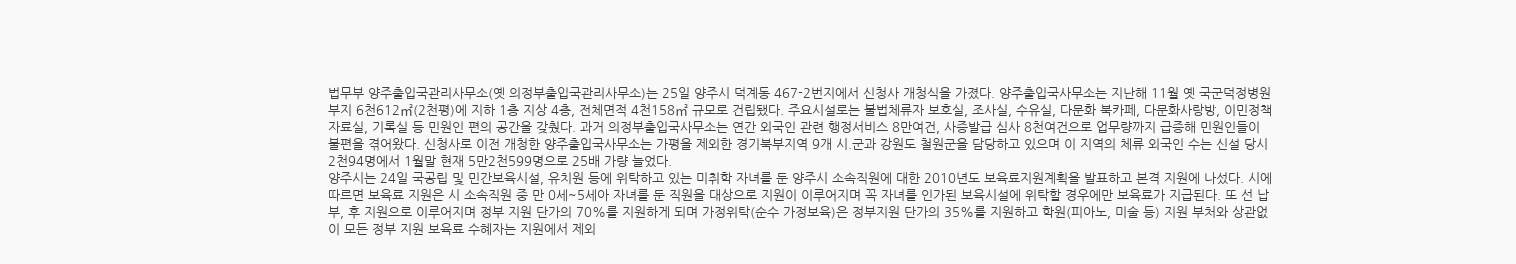법무부 양주출입국관리사무소(옛 의정부출입국관리사무소)는 25일 양주시 덕계동 467-2번지에서 신청사 개청식을 가졌다. 양주출입국사무소는 지난해 11월 옛 국군덕정병원 부지 6천612㎡(2천평)에 지하 1층 지상 4층, 전체면적 4천158㎡ 규모로 건립됐다. 주요시설로는 불법체류자 보호실, 조사실, 수유실, 다문화 북카페, 다문화사랑방, 이민정책자료실, 기록실 등 민원인 편의 공간을 갖췄다. 과거 의정부출입국사무소는 연간 외국인 관련 행정서비스 8만여건, 사증발급 심사 8천여건으로 업무량까지 급증해 민원인들이 불편을 겪어왔다. 신청사로 이전 개청한 양주출입국사무소는 가평을 제외한 경기북부지역 9개 시.군과 강원도 철원군을 담당하고 있으며 이 지역의 체류 외국인 수는 신설 당시 2천94명에서 1월말 현재 5만2천599명으로 25배 가량 늘었다.
양주시는 24일 국공립 및 민간보육시설, 유치원 등에 위탁하고 있는 미취학 자녀를 둔 양주시 소속직원에 대한 2010년도 보육료지원계획을 발표하고 본격 지원에 나섰다. 시에 따르면 보육료 지원은 시 소속직원 중 만 0세~5세아 자녀를 둔 직원을 대상으로 지원이 이루어지며 꼭 자녀를 인가된 보육시설에 위탁할 경우에만 보육료가 지급된다. 또 선 납부, 후 지원으로 이루어지며 정부 지원 단가의 70%를 지원하게 되며 가정위탁(순수 가정보육)은 정부지원 단가의 35%를 지원하고 학원(피아노, 미술 등) 지원 부처와 상관없이 모든 정부 지원 보육료 수혜자는 지원에서 제외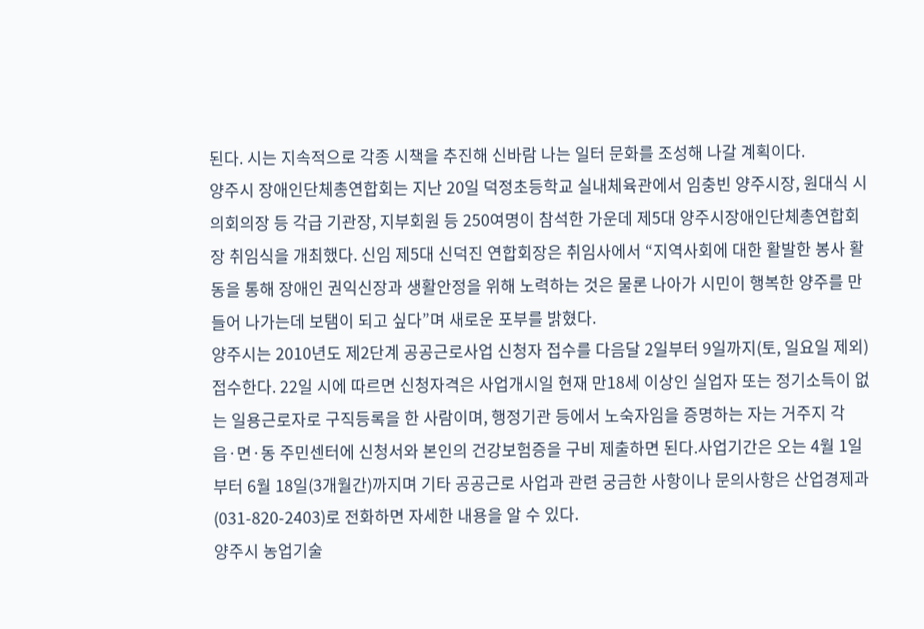된다. 시는 지속적으로 각종 시책을 추진해 신바람 나는 일터 문화를 조성해 나갈 계획이다.
양주시 장애인단체총연합회는 지난 20일 덕정초등학교 실내체육관에서 임충빈 양주시장, 원대식 시의회의장 등 각급 기관장, 지부회원 등 250여명이 참석한 가운데 제5대 양주시장애인단체총연합회장 취임식을 개최했다. 신임 제5대 신덕진 연합회장은 취임사에서 “지역사회에 대한 활발한 봉사 활동을 통해 장애인 권익신장과 생활안정을 위해 노력하는 것은 물론 나아가 시민이 행복한 양주를 만들어 나가는데 보탬이 되고 싶다”며 새로운 포부를 밝혔다.
양주시는 2010년도 제2단계 공공근로사업 신청자 접수를 다음달 2일부터 9일까지(토, 일요일 제외) 접수한다. 22일 시에 따르면 신청자격은 사업개시일 현재 만18세 이상인 실업자 또는 정기소득이 없는 일용근로자로 구직등록을 한 사람이며, 행정기관 등에서 노숙자임을 증명하는 자는 거주지 각 읍·면·동 주민센터에 신청서와 본인의 건강보험증을 구비 제출하면 된다.사업기간은 오는 4월 1일부터 6월 18일(3개월간)까지며 기타 공공근로 사업과 관련 궁금한 사항이나 문의사항은 산업경제과(031-820-2403)로 전화하면 자세한 내용을 알 수 있다.
양주시 농업기술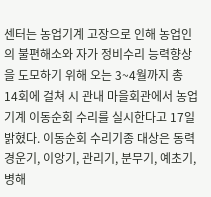센터는 농업기계 고장으로 인해 농업인의 불편해소와 자가 정비수리 능력향상을 도모하기 위해 오는 3~4월까지 총 14회에 걸쳐 시 관내 마을회관에서 농업기계 이동순회 수리를 실시한다고 17일 밝혔다. 이동순회 수리기종 대상은 동력경운기, 이앙기, 관리기, 분무기, 예초기, 병해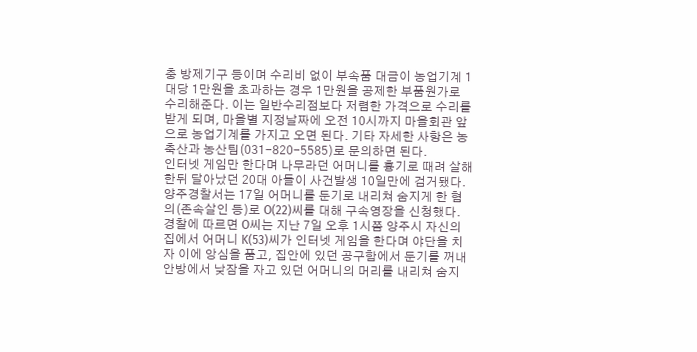충 방제기구 등이며 수리비 없이 부속품 대금이 농업기계 1대당 1만원을 초과하는 경우 1만원을 공제한 부품원가로 수리해준다. 이는 일반수리점보다 저렴한 가격으로 수리를 받게 되며, 마을별 지정날짜에 오전 10시까지 마을회관 앞으로 농업기계를 가지고 오면 된다. 기타 자세한 사항은 농축산과 농산팀(031-820-5585)로 문의하면 된다.
인터넷 게임만 한다며 나무라던 어머니를 흉기로 때려 살해한뒤 달아났던 20대 아들이 사건발생 10일만에 검거됐다. 양주경찰서는 17일 어머니를 둔기로 내리쳐 숨지게 한 혐의(존속살인 등)로 O(22)씨를 대해 구속영장을 신청했다. 경찰에 따르면 O씨는 지난 7일 오후 1시쯤 양주시 자신의 집에서 어머니 K(53)씨가 인터넷 게임을 한다며 야단을 치자 이에 앙심을 품고, 집안에 있던 공구함에서 둔기를 꺼내 안방에서 낮잠을 자고 있던 어머니의 머리를 내리쳐 숨지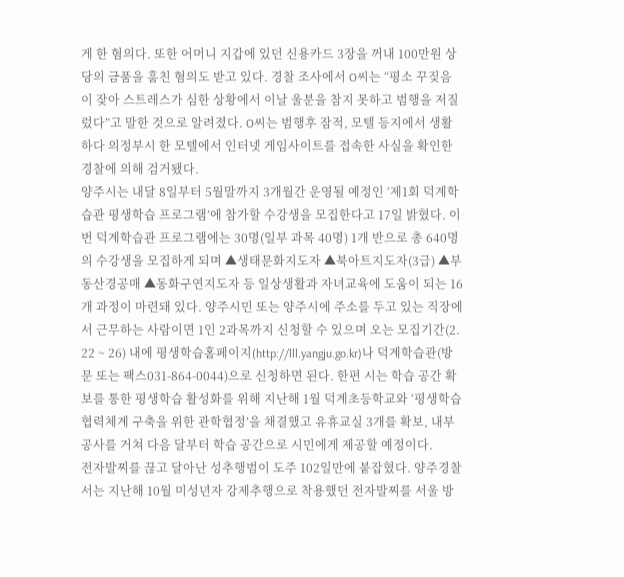게 한 혐의다. 또한 어머니 지갑에 있던 신용카드 3장을 꺼내 100만원 상당의 금품을 훔친 혐의도 받고 있다. 경찰 조사에서 O씨는 “평소 꾸짖음이 잦아 스트레스가 심한 상황에서 이날 울분을 참지 못하고 범행을 저질렀다”고 말한 것으로 알려졌다. O씨는 범행후 잠적, 모텔 등지에서 생활하다 의정부시 한 모텔에서 인터넷 게임사이트를 접속한 사실을 확인한 경찰에 의해 검거됐다.
양주시는 내달 8일부터 5월말까지 3개월간 운영될 예정인 ‘제1회 덕계학습관 평생학습 프로그램’에 참가할 수강생을 모집한다고 17일 밝혔다. 이번 덕계학습관 프로그램에는 30명(일부 과목 40명) 1개 반으로 총 640명의 수강생을 모집하게 되며 ▲생태문화지도자 ▲북아트지도자(3급) ▲부동산경공매 ▲동화구연지도자 등 일상생활과 자녀교육에 도움이 되는 16개 과정이 마련돼 있다. 양주시민 또는 양주시에 주소를 두고 있는 직장에서 근무하는 사람이면 1인 2과목까지 신청할 수 있으며 오는 모집기간(2. 22 ~ 26) 내에 평생학습홈페이지(http://lll.yangju.go.kr)나 덕계학습관(방문 또는 팩스031-864-0044)으로 신청하면 된다. 한편 시는 학습 공간 확보를 통한 평생학습 활성화를 위해 지난해 1월 덕계초등학교와 ‘평생학습 협력체계 구축을 위한 관학협정’을 채결했고 유휴교실 3개를 확보, 내부공사를 거쳐 다음 달부터 학습 공간으로 시민에게 제공할 예정이다.
전자발찌를 끊고 달아난 성추행범이 도주 102일만에 붙잡혔다. 양주경찰서는 지난해 10월 미성년자 강제추행으로 착용했던 전자발찌를 서울 방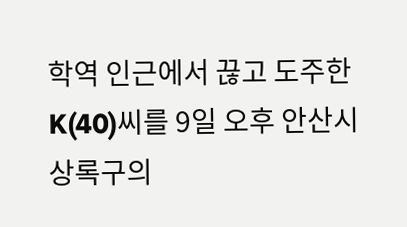학역 인근에서 끊고 도주한 K(40)씨를 9일 오후 안산시 상록구의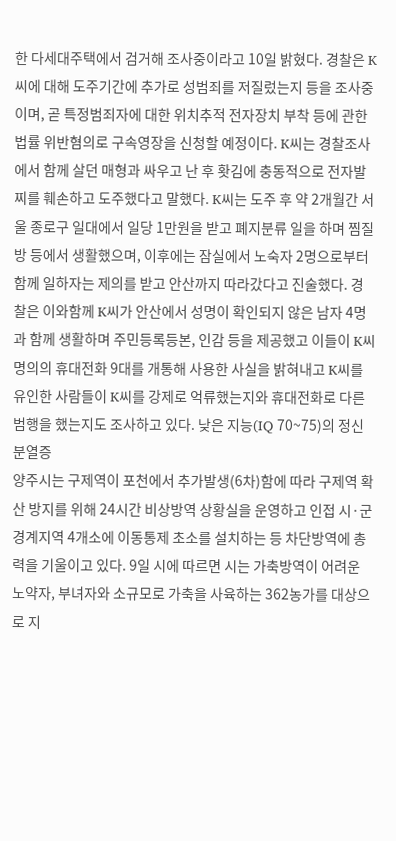한 다세대주택에서 검거해 조사중이라고 10일 밝혔다. 경찰은 K씨에 대해 도주기간에 추가로 성범죄를 저질렀는지 등을 조사중이며, 곧 특정범죄자에 대한 위치추적 전자장치 부착 등에 관한 법률 위반혐의로 구속영장을 신청할 예정이다. K씨는 경찰조사에서 함께 살던 매형과 싸우고 난 후 홧김에 충동적으로 전자발찌를 훼손하고 도주했다고 말했다. K씨는 도주 후 약 2개월간 서울 종로구 일대에서 일당 1만원을 받고 폐지분류 일을 하며 찜질방 등에서 생활했으며, 이후에는 잠실에서 노숙자 2명으로부터 함께 일하자는 제의를 받고 안산까지 따라갔다고 진술했다. 경찰은 이와함께 K씨가 안산에서 성명이 확인되지 않은 남자 4명과 함께 생활하며 주민등록등본, 인감 등을 제공했고 이들이 K씨 명의의 휴대전화 9대를 개통해 사용한 사실을 밝혀내고 K씨를 유인한 사람들이 K씨를 강제로 억류했는지와 휴대전화로 다른 범행을 했는지도 조사하고 있다. 낮은 지능(IQ 70~75)의 정신분열증
양주시는 구제역이 포천에서 추가발생(6차)함에 따라 구제역 확산 방지를 위해 24시간 비상방역 상황실을 운영하고 인접 시·군 경계지역 4개소에 이동통제 초소를 설치하는 등 차단방역에 총력을 기울이고 있다. 9일 시에 따르면 시는 가축방역이 어려운 노약자, 부녀자와 소규모로 가축을 사육하는 362농가를 대상으로 지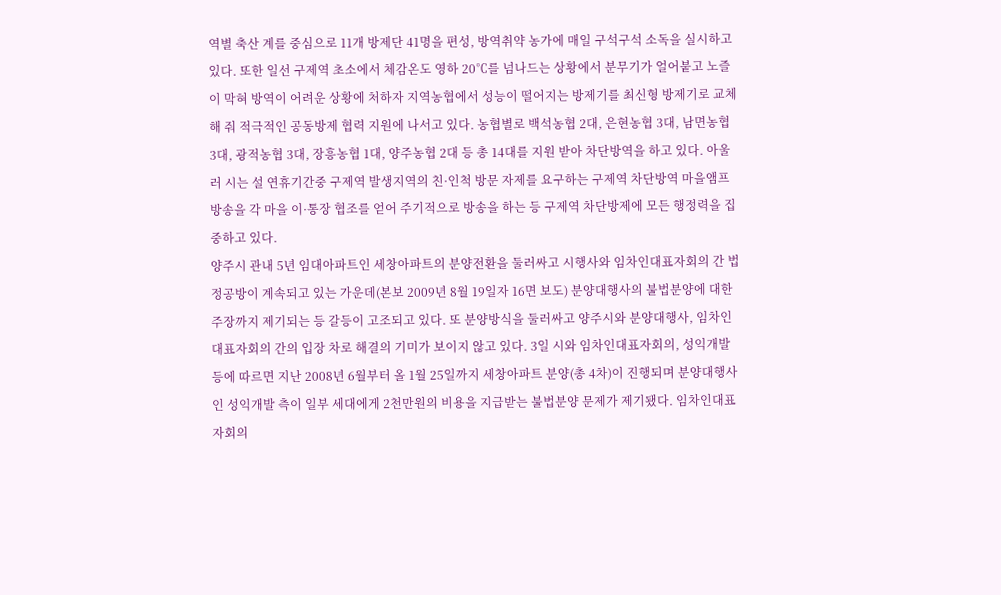역별 축산 계를 중심으로 11개 방제단 41명을 편성, 방역취약 농가에 매일 구석구석 소독을 실시하고 있다. 또한 일선 구제역 초소에서 체감온도 영하 20℃를 넘나드는 상황에서 분무기가 얼어붙고 노즐이 막혀 방역이 어려운 상황에 처하자 지역농협에서 성능이 떨어지는 방제기를 최신형 방제기로 교체해 줘 적극적인 공동방제 협력 지원에 나서고 있다. 농협별로 백석농협 2대, 은현농협 3대, 남면농협 3대, 광적농협 3대, 장흥농협 1대, 양주농협 2대 등 총 14대를 지원 받아 차단방역을 하고 있다. 아울러 시는 설 연휴기간중 구제역 발생지역의 친·인척 방문 자제를 요구하는 구제역 차단방역 마을앰프방송을 각 마을 이·통장 협조를 얻어 주기적으로 방송을 하는 등 구제역 차단방제에 모든 행정력을 집중하고 있다.
양주시 관내 5년 임대아파트인 세창아파트의 분양전환을 둘러싸고 시행사와 임차인대표자회의 간 법정공방이 계속되고 있는 가운데(본보 2009년 8월 19일자 16면 보도) 분양대행사의 불법분양에 대한 주장까지 제기되는 등 갈등이 고조되고 있다. 또 분양방식을 둘러싸고 양주시와 분양대행사, 임차인대표자회의 간의 입장 차로 해결의 기미가 보이지 않고 있다. 3일 시와 임차인대표자회의, 성익개발 등에 따르면 지난 2008년 6월부터 올 1월 25일까지 세창아파트 분양(총 4차)이 진행되며 분양대행사인 성익개발 측이 일부 세대에게 2천만원의 비용을 지급받는 불법분양 문제가 제기됐다. 임차인대표자회의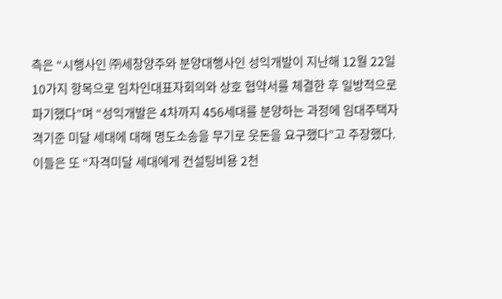측은 “시행사인 ㈜세창양주와 분양대행사인 성익개발이 지난해 12월 22일 10가지 항목으로 임차인대표자회의와 상호 협약서를 체결한 후 일방적으로 파기했다”며 “성익개발은 4차까지 456세대를 분양하는 과정에 임대주택자격기준 미달 세대에 대해 명도소송을 무기로 웃돈을 요구했다”고 주장했다. 이들은 또 “자격미달 세대에게 컨설팅비용 2천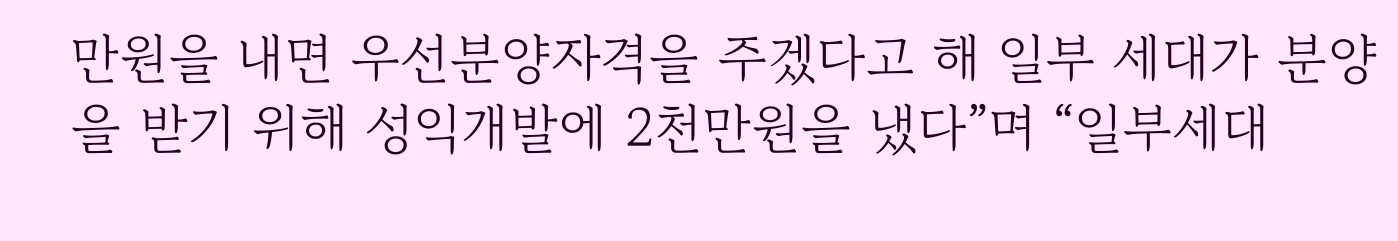만원을 내면 우선분양자격을 주겠다고 해 일부 세대가 분양을 받기 위해 성익개발에 2천만원을 냈다”며 “일부세대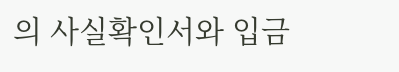의 사실확인서와 입금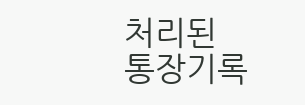처리된 통장기록